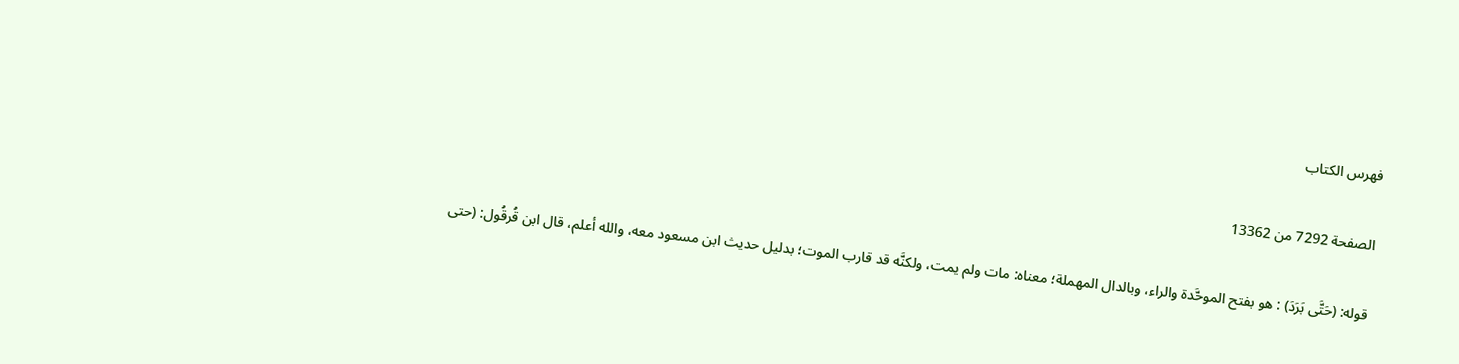فهرس الكتاب

الصفحة 7292 من 13362

قوله: (حَتَّى بَرَدَ) : هو بفتح الموحَّدة والراء، وبالدال المهملة؛ معناه: مات ولم يمت، ولكنَّه قد قارب الموت؛ بدليل حديث ابن مسعود معه، والله أعلم، قال ابن قُرقُول: (حتى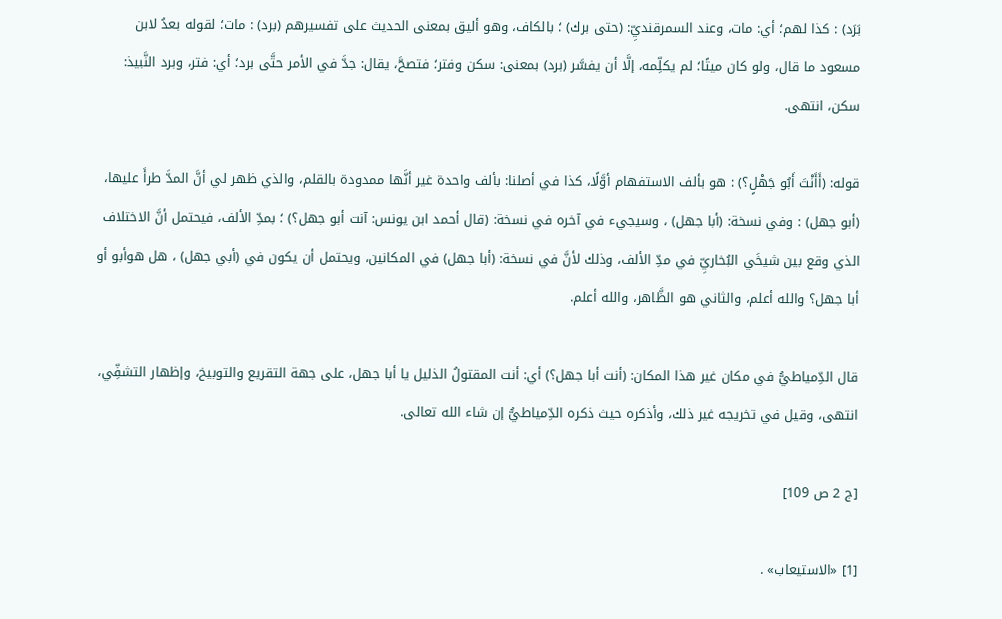بَرَد) : كذا لهم؛ أي: مات، وعند السمرقنديِّ: (حتى برك) ؛ بالكاف، وهو أليق بمعنى الحديث على تفسيرهم (برد) : مات؛ لقوله بعدُ لابن مسعود ما قال، ولو كان ميتًا؛ لم يكلِّمه، إلَّا أن يفسَّر (برد) بمعنى: سكن وفتر؛ فتصحَّ، يقال: جدَّ في الأمر حتَّى برد؛ أي: فتر، وبرد النَّبيذ: سكن، انتهى.

قوله: (أَأَنْتَ أَبُو جَهْلٍ؟) : هو بألف الاستفهام أوَّلًا، كذا في أصلنا: بألف واحدة غير أنَّها ممدودة بالقلم، والذي ظهر لي أنَّ المدَّ طرأَ عليها، (أبو جهل) : وفي نسخة: (أبا جهل) ، وسيجيء في آخره في نسخة: (قال أحمد ابن يونس: آنت أبو جهل؟) ؛ بمدِّ الألف، فيحتمل أنَّ الاختلاف الذي وقع بين شيخَي البُخاريِّ في مدِّ الألف، وذلك لأنَّ في نسخة: (أبا جهل) في المكانين، ويحتمل أن يكون في (أبي جهل) ، هل هوأبو أو أبا جهل؟ والله أعلم، والثاني هو الظَّاهر، والله أعلم.

قال الدِّمياطيُّ في مكان غير هذا المكان: (أنت أبا جهل؟) أي: أنت المقتولُ الذليل يا أبا جهل، على جهة التقريع والتوبيخ، وإظهار التشفِّي، انتهى، وقيل في تخريجه غير ذلك، وأذكره حيث ذكره الدِّمياطيُّ إن شاء الله تعالى.

[ج 2 ص 109]

[1] «الاستيعاب» .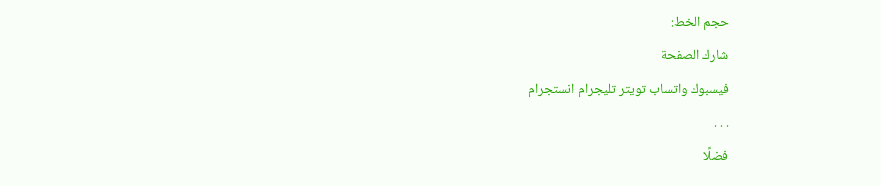حجم الخط:
شارك الصفحة
فيسبوك واتساب تويتر تليجرام انستجرام
. . .
فضلًا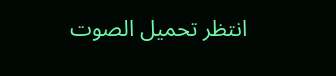انتظر تحميل الصوت